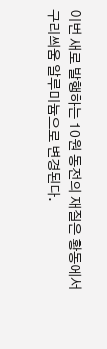이번 새로 발행하는 10원 동전의 재질은 황동에서 구리씌움 알루미늄으로 변경된다.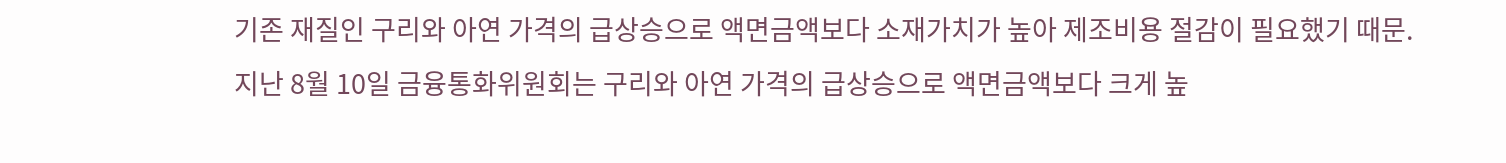기존 재질인 구리와 아연 가격의 급상승으로 액면금액보다 소재가치가 높아 제조비용 절감이 필요했기 때문.
지난 8월 10일 금융통화위원회는 구리와 아연 가격의 급상승으로 액면금액보다 크게 높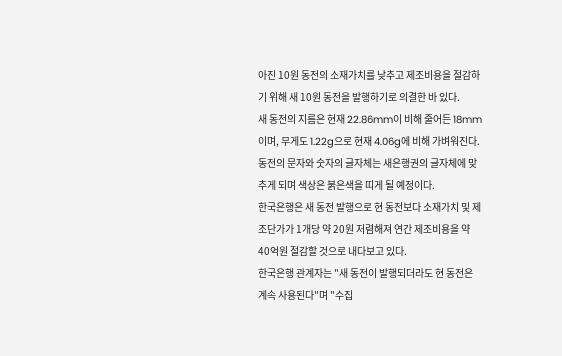아진 10원 동전의 소재가치를 낮추고 제조비용을 절감하기 위해 새 10원 동전을 발행하기로 의결한 바 있다.
새 동전의 지름은 현재 22.86mm이 비해 줄어든 18mm이며, 무게도 1.22g으로 현재 4.06g에 비해 가벼워진다.
동전의 문자와 숫자의 글자체는 새은행권의 글자체에 맞추게 되며 색상은 붉은색을 띠게 될 예정이다.
한국은행은 새 동전 발행으로 현 동전보다 소재가치 및 제조단가가 1개당 약 20원 저렴해져 연간 제조비용을 약 40억원 절감할 것으로 내다보고 있다.
한국은행 관계자는 "새 동전이 발행되더라도 현 동전은 계속 사용된다"며 "수집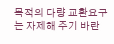목적의 다량 교환요구는 자제해 주기 바란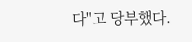다"고 당부했다.